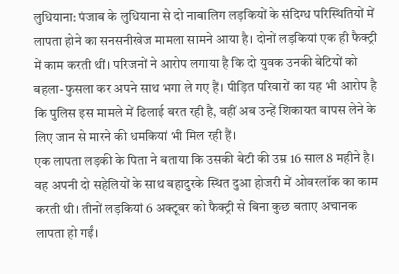लुधियाना: पंजाब के लुधियाना से दो नाबालिग लड़कियों के संदिग्ध परिस्थितियों में लापता होने का सनसनीखेज मामला सामने आया है। दोनों लड़कियां एक ही फैक्ट्री में काम करती थीं। परिजनों ने आरोप लगाया है कि दो युवक उनकी बेटियों को बहला-फुसला कर अपने साथ भगा ले गए हैं। पीड़ित परिवारों का यह भी आरोप है कि पुलिस इस मामले में ढिलाई बरत रही है, वहीं अब उन्हें शिकायत वापस लेने के लिए जान से मारने की धमकियां भी मिल रही हैं।
एक लापता लड़की के पिता ने बताया कि उसकी बेटी की उम्र 16 साल 8 महीने है। वह अपनी दो सहेलियों के साथ बहादुरके स्थित दुआ होजरी में ओवरलॉक का काम करती थी। तीनों लड़कियां 6 अक्टूबर को फैक्ट्री से बिना कुछ बताए अचानक लापता हो गईं।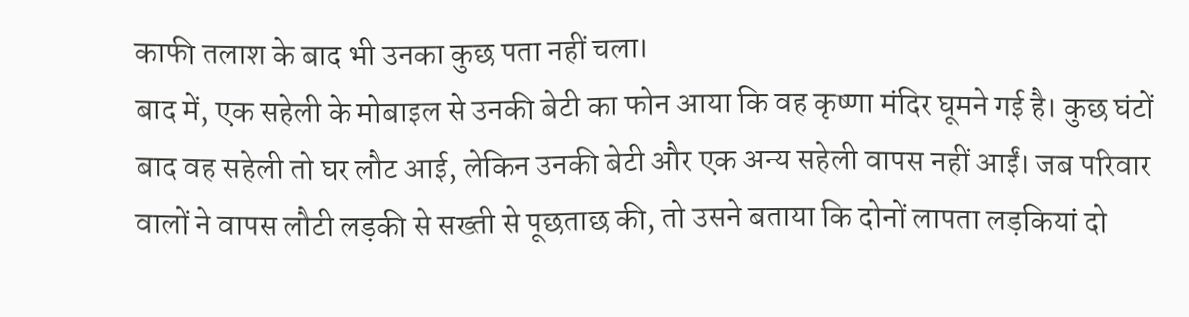काफी तलाश के बाद भी उनका कुछ पता नहीं चला।
बाद में, एक सहेली के मोबाइल से उनकी बेटी का फोन आया कि वह कृष्णा मंदिर घूमने गई है। कुछ घंटों बाद वह सहेली तो घर लौट आई, लेकिन उनकी बेटी और एक अन्य सहेली वापस नहीं आईं। जब परिवार वालों ने वापस लौटी लड़की से सख्ती से पूछताछ की, तो उसने बताया कि दोनों लापता लड़कियां दो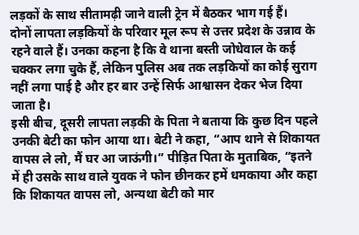लड़कों के साथ सीतामढ़ी जाने वाली ट्रेन में बैठकर भाग गई हैं।
दोनों लापता लड़कियों के परिवार मूल रूप से उत्तर प्रदेश के उन्नाव के रहने वाले हैं। उनका कहना है कि वे थाना बस्ती जोधेवाल के कई चक्कर लगा चुके हैं, लेकिन पुलिस अब तक लड़कियों का कोई सुराग नहीं लगा पाई है और हर बार उन्हें सिर्फ आश्वासन देकर भेज दिया जाता है।
इसी बीच, दूसरी लापता लड़की के पिता ने बताया कि कुछ दिन पहले उनकी बेटी का फोन आया था। बेटी ने कहा, “आप थाने से शिकायत वापस ले लो, मैं घर आ जाऊंगी।” पीड़ित पिता के मुताबिक, “इतने में ही उसके साथ वाले युवक ने फोन छीनकर हमें धमकाया और कहा कि शिकायत वापस लो, अन्यथा बेटी को मार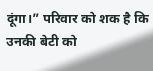दूंगा।” परिवार को शक है कि उनकी बेटी को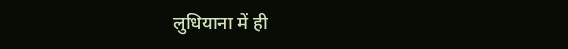लुधियाना में ही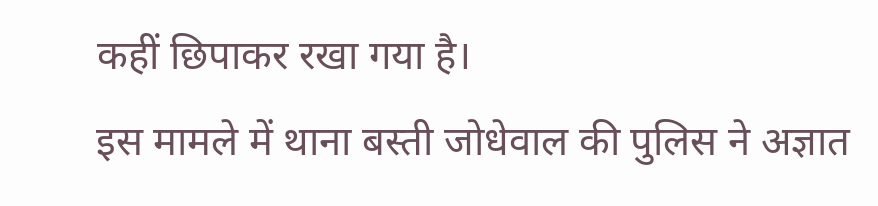कहीं छिपाकर रखा गया है।
इस मामले में थाना बस्ती जोधेवाल की पुलिस ने अज्ञात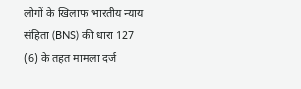लोगों के खिलाफ भारतीय न्याय संहिता (BNS) की धारा 127 (6) के तहत मामला दर्ज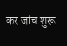कर जांच शुरू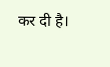कर दी है।